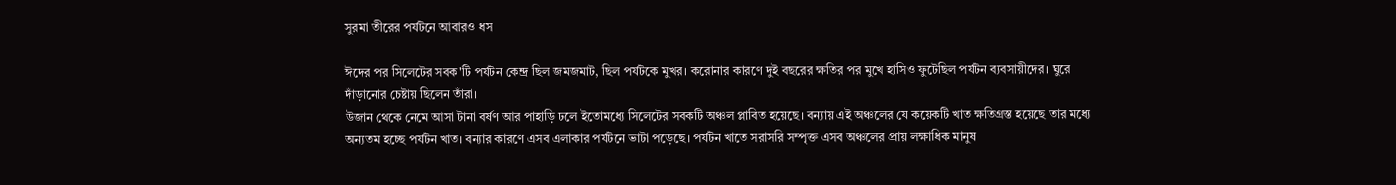সুরমা তীরের পর্যটনে আবারও ধস

ঈদের পর সিলেটের সবক'টি পর্যটন কেন্দ্র ছিল জমজমাট, ছিল পর্যটকে মুখর। করোনার কারণে দুই বছরের ক্ষতির পর মুখে হাসিও ফুটেছিল পর্যটন ব্যবসায়ীদের। ঘুরে দাঁড়ানোর চেষ্টায় ছিলেন তাঁরা।
উজান থেকে নেমে আসা টানা বর্ষণ আর পাহাড়ি ঢলে ইতোমধ্যে সিলেটের সবকটি অঞ্চল প্লাবিত হয়েছে। বন্যায় এই অঞ্চলের যে কয়েকটি খাত ক্ষতিগ্রস্ত হয়েছে তার মধ্যে অন্যতম হচ্ছে পর্যটন খাত। বন্যার কারণে এসব এলাকার পর্যটনে ভাটা পড়েছে। পর্যটন খাতে সরাসরি সম্পৃক্ত এসব অঞ্চলের প্রায় লক্ষাধিক মানুষ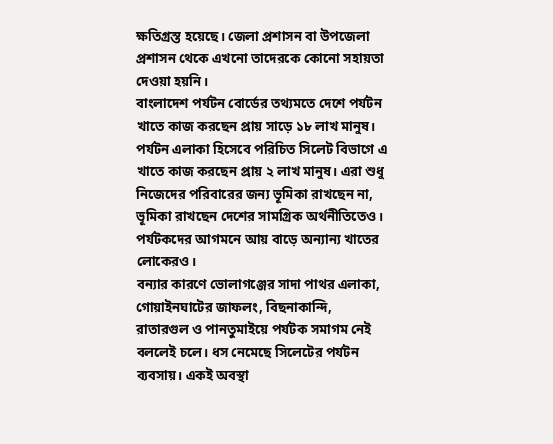ক্ষতিগ্রস্ত হয়েছে। জেলা প্রশাসন বা উপজেলা প্রশাসন থেকে এখনো তাদেরকে কোনো সহায়তা দেওয়া হয়নি।
বাংলাদেশ পর্যটন বোর্ডের তথ্যমতে দেশে পর্যটন খাতে কাজ করছেন প্রায় সাড়ে ১৮ লাখ মানুষ। পর্যটন এলাকা হিসেবে পরিচিত সিলেট বিভাগে এ খাতে কাজ করছেন প্রায় ২ লাখ মানুষ। এরা শুধু নিজেদের পরিবারের জন্য ভূমিকা রাখছেন না, ভূমিকা রাখছেন দেশের সামগ্রিক অর্থনীতিতেও। পর্যটকদের আগমনে আয় বাড়ে অন্যান্য খাতের লোকেরও।
বন্যার কারণে ভোলাগঞ্জের সাদা পাথর এলাকা, গোয়াইনঘাটের জাফলং, বিছনাকান্দি, রাতারগুল ও পানতুমাইয়ে পর্যটক সমাগম নেই বললেই চলে। ধস নেমেছে সিলেটের পর্যটন ব্যবসায়। একই অবস্থা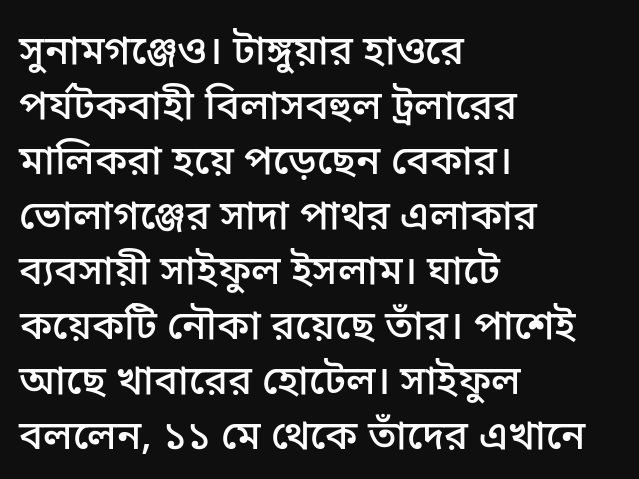সুনামগঞ্জেও। টাঙ্গুয়ার হাওরে পর্যটকবাহী বিলাসবহুল ট্রলারের মালিকরা হয়ে পড়েছেন বেকার।
ভোলাগঞ্জের সাদা পাথর এলাকার ব্যবসায়ী সাইফুল ইসলাম। ঘাটে কয়েকটি নৌকা রয়েছে তাঁর। পাশেই আছে খাবারের হোটেল। সাইফুল বললেন, ১১ মে থেকে তাঁদের এখানে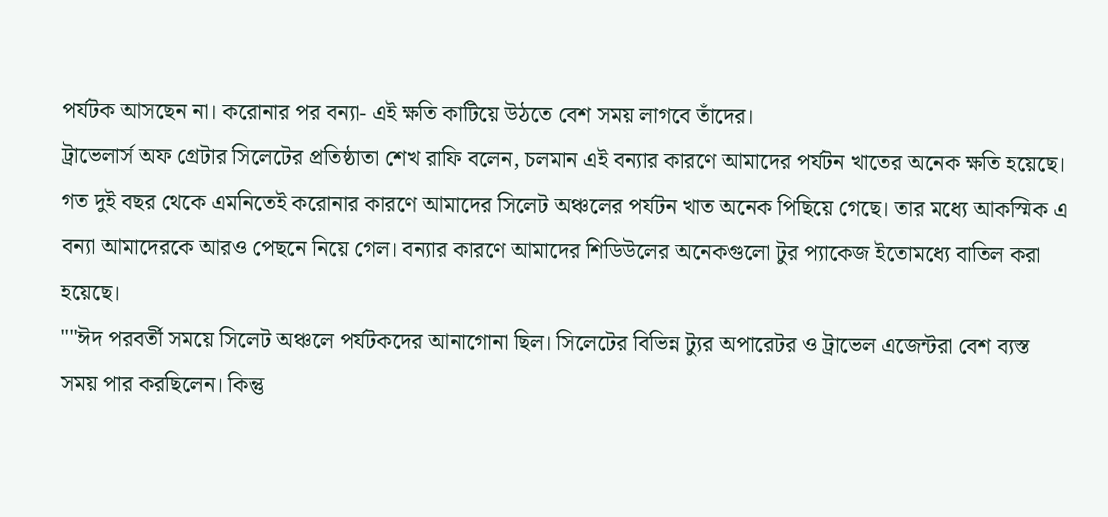পর্যটক আসছেন না। করোনার পর বন্যা- এই ক্ষতি কাটিয়ে উঠতে বেশ সময় লাগবে তাঁদের।
ট্রাভেলার্স অফ গ্রেটার সিলেটের প্রতিষ্ঠাতা শেখ রাফি বলেন, চলমান এই বন্যার কারণে আমাদের পর্যটন খাতের অনেক ক্ষতি হয়েছে। গত দুই বছর থেকে এমনিতেই করোনার কারণে আমাদের সিলেট অঞ্চলের পর্যটন খাত অনেক পিছিয়ে গেছে। তার মধ্যে আকস্মিক এ বন্যা আমাদেরকে আরও পেছনে নিয়ে গেল। বন্যার কারণে আমাদের শিডিউলের অনেকগুলো টুর প্যাকেজ ইতোমধ্যে বাতিল করা হয়েছে।
""ঈদ পরবর্তী সময়ে সিলেট অঞ্চলে পর্যটকদের আনাগোনা ছিল। সিলেটের বিভিন্ন ট্যুর অপারেটর ও ট্রাভেল এজেন্টরা বেশ ব্যস্ত সময় পার করছিলেন। কিন্তু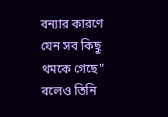বন্যার কারণে যেন সব কিছু থমকে গেছে" বলেও তিনি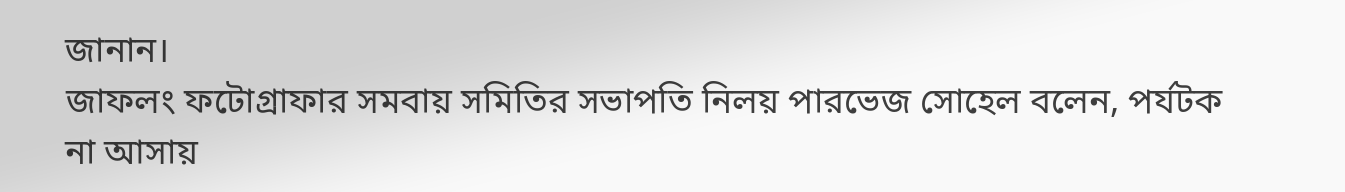জানান।
জাফলং ফটোগ্রাফার সমবায় সমিতির সভাপতি নিলয় পারভেজ সোহেল বলেন, পর্যটক না আসায়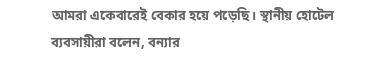আমরা একেবারেই বেকার হয়ে পড়েছি। স্থানীয় হোটেল ব্যবসায়ীরা বলেন, বন্যার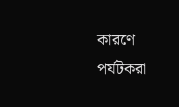কারণে পর্যটকরা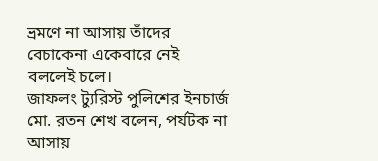ভ্রমণে না আসায় তাঁদের বেচাকেনা একেবারে নেই বললেই চলে।
জাফলং ট্যুরিস্ট পুলিশের ইনচার্জ মো. রতন শেখ বলেন, পর্যটক না আসায়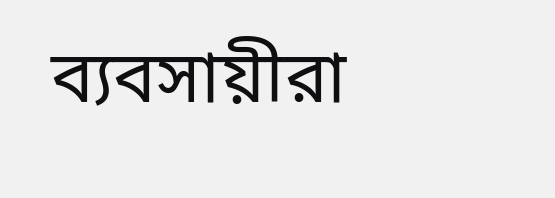ব্যবসায়ীরা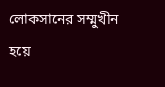লোকসানের সম্মুখীন হয়ে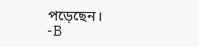পড়েছেন।
-B